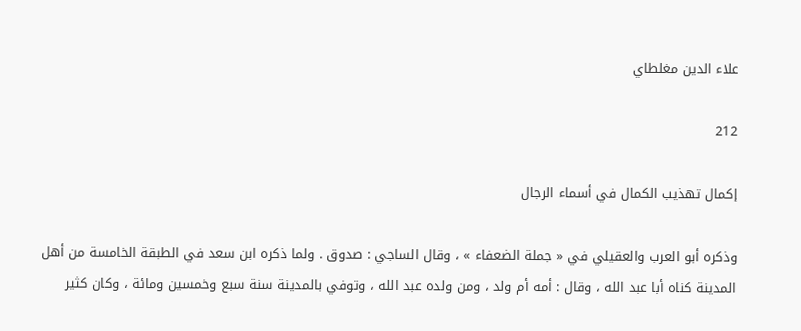علاء الدين مغلطاي

212

إكمال تهذيب الكمال في أسماء الرجال

وذكره أبو العرب والعقيلي في « جملة الضعفاء » ، وقال الساجي : صدوق . ولما ذكره ابن سعد في الطبقة الخامسة من أهل المدينة كناه أبا عبد الله ، وقال : أمه أم ولد ، ومن ولده عبد الله ، وتوفي بالمدينة سنة سبع وخمسين ومائة ، وكان كثير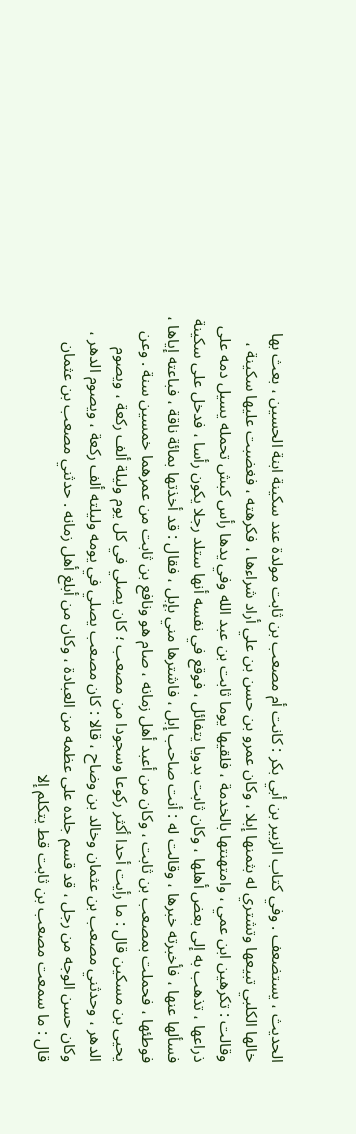الحديث ، يستضعف . وفي كتاب الزبير بن أبي بكر : كانت أم مصعب بن ثابت مولدة عند سكينة ابنة الحسين ، بعث بها خالها الكلبي تبيعها وتشتري له بثمنها إبلا ، وكان عمرو بن حسن بن علي أراد شراءها ، فكرهته ، فغضبت عليها سكينة ، وقالت : تكرهين ابن عمي ، وامتهنتها بالخدمة ، فلقيها يوما ثابت بن عبد الله وفي يدها رأس كبش تحمله يسيل دمه على ذراعها ، تذهب به إلى بعض أهلها ، وكان ثابت بدويا يتفائل ، فوقع في نفسه أنها ستلد رجلا يكون رأسا ، فدخل على سكينة فسألها عنها ، فأخبرته خبرها ، وقالت له : أنت صاحب إبل ، فاشترها مني بإبل ، فقال : قد أخذتها بمائة ناقة ، فباعته إياها ، فوطئها ، فحملت بمصعب بن ثابت ، وكان من أعبد أهل زمانه ، صام هو ونافع بن ثابت من عمرهما خمسين سنة . وعن يحيى بن مسكين قال : ما رأيت أحدا أكثر ركوعا وسجودا من مصعب ؛ كان يصلي في كل يوم وليلة ألف ركعة ، ويصوم الدهر ، وحدثني مصعب بن عثمان وخالد بن وضاح ، قالا : كان مصعب يصلي في يومه وليلته ألف ركعة ، ويصوم الدهر ، وكان حسن الوجه من رجل ، قد قسم جلده على عظمه من العبادة ، وكان من أبلغ أهل زمانه . حدثني مصعب بن عثمان قال : ما سمعت مصعب بن ثابت قط يتكلم إلا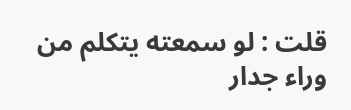قلت : لو سمعته يتكلم من وراء جدار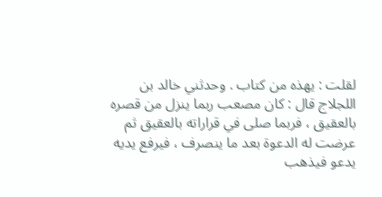لقلت : يهذه من كتاب . وحدثني خالد بن اللجلاج قال : كان مصعب ربما ينزل من قصره بالعقيق ، فربما صلى في قراراته بالعقيق ثم عرضت له الدعوة بعد ما ينصرف ، فيرفع يديه يدعو فيذهب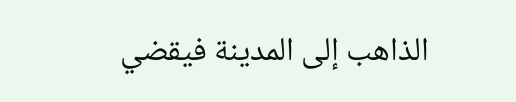الذاهب إلى المدينة فيقضي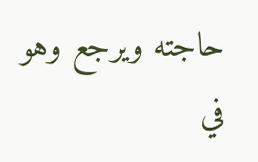حاجته ويرجع وهو في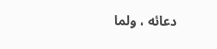دعائه ، ولما